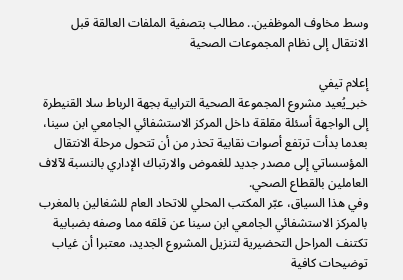وسط مخاوف الموظفين.. مطالب بتصفية الملفات العالقة قبل الانتقال إلى نظام المجموعات الصحية

إعلام تيفي
خبر_يُعيد مشروع المجموعة الصحية الترابية بجهة الرباط سلا القنيطرة إلى الواجهة أسئلة مقلقة داخل المركز الاستشفائي الجامعي ابن سينا، بعدما بدأت ترتفع أصوات نقابية تحذر من أن تتحول مرحلة الانتقال المؤسساتي إلى مصدر جديد للغموض والارتباك الإداري بالنسبة لآلاف العاملين بالقطاع الصحي.
وفي هذا السياق، عبّر المكتب المحلي للاتحاد العام للشغالين بالمغرب بالمركز الاستشفائي الجامعي ابن سينا عن قلقه مما وصفه بضبابية تكتنف المراحل التحضيرية لتنزيل المشروع الجديد، معتبرا أن غياب توضيحات كافية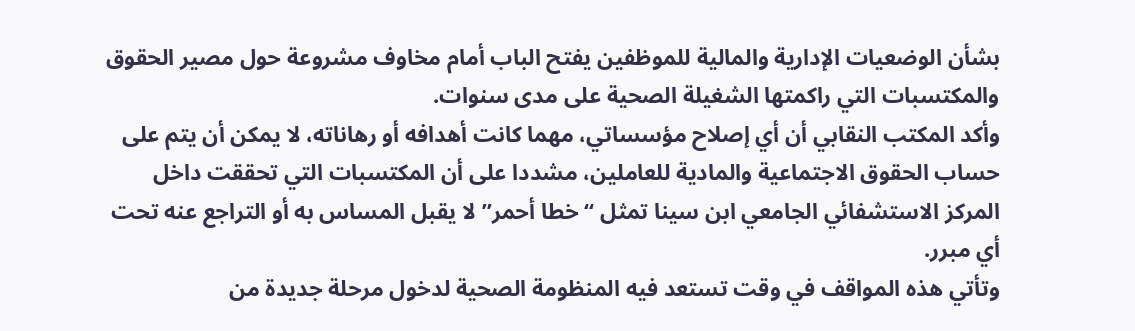بشأن الوضعيات الإدارية والمالية للموظفين يفتح الباب أمام مخاوف مشروعة حول مصير الحقوق والمكتسبات التي راكمتها الشغيلة الصحية على مدى سنوات.
وأكد المكتب النقابي أن أي إصلاح مؤسساتي، مهما كانت أهدافه أو رهاناته، لا يمكن أن يتم على حساب الحقوق الاجتماعية والمادية للعاملين، مشددا على أن المكتسبات التي تحققت داخل المركز الاستشفائي الجامعي ابن سينا تمثل “خطا أحمر” لا يقبل المساس به أو التراجع عنه تحت أي مبرر.
وتأتي هذه المواقف في وقت تستعد فيه المنظومة الصحية لدخول مرحلة جديدة من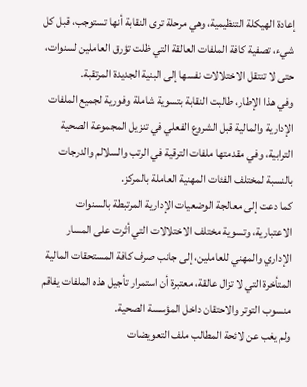إعادة الهيكلة التنظيمية، وهي مرحلة ترى النقابة أنها تستوجب، قبل كل شيء، تصفية كافة الملفات العالقة التي ظلت تؤرق العاملين لسنوات، حتى لا تنتقل الاختلالات نفسها إلى البنية الجديدة المرتقبة.
وفي هذا الإطار، طالبت النقابة بتسوية شاملة وفورية لجميع الملفات الإدارية والمالية قبل الشروع الفعلي في تنزيل المجموعة الصحية الترابية، وفي مقدمتها ملفات الترقية في الرتب والسلالم والدرجات بالنسبة لمختلف الفئات المهنية العاملة بالمركز.
كما دعت إلى معالجة الوضعيات الإدارية المرتبطة بالسنوات الاعتبارية، وتسوية مختلف الاختلالات التي أثرت على المسار الإداري والمهني للعاملين، إلى جانب صرف كافة المستحقات المالية المتأخرة التي لا تزال عالقة، معتبرة أن استمرار تأجيل هذه الملفات يفاقم منسوب التوتر والاحتقان داخل المؤسسة الصحية.
ولم يغب عن لائحة المطالب ملف التعويضات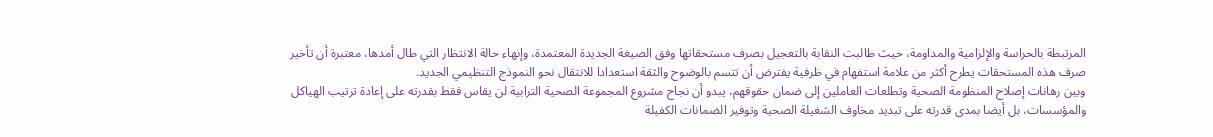المرتبطة بالحراسة والإلزامية والمداومة، حيث طالبت النقابة بالتعجيل بصرف مستحقاتها وفق الصيغة الجديدة المعتمدة، وإنهاء حالة الانتظار التي طال أمدها، معتبرة أن تأخير صرف هذه المستحقات يطرح أكثر من علامة استفهام في ظرفية يفترض أن تتسم بالوضوح والثقة استعدادا للانتقال نحو النموذج التنظيمي الجديد.
وبين رهانات إصلاح المنظومة الصحية وتطلعات العاملين إلى ضمان حقوقهم، يبدو أن نجاح مشروع المجموعة الصحية الترابية لن يقاس فقط بقدرته على إعادة ترتيب الهياكل والمؤسسات، بل أيضا بمدى قدرته على تبديد مخاوف الشغيلة الصحية وتوفير الضمانات الكفيلة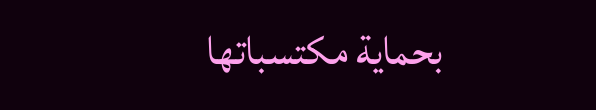بحماية مكتسباتها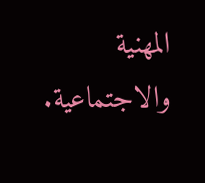المهنية والاجتماعية.